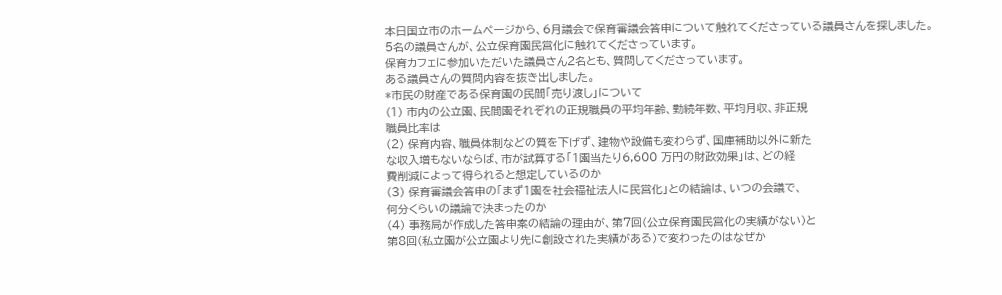本日国立市のホームページから、6月議会で保育審議会答申について触れてくださっている議員さんを探しました。
5名の議員さんが、公立保育園民営化に触れてくださっています。
保育カフェに参加いただいた議員さん2名とも、質問してくださっています。
ある議員さんの質問内容を抜き出しました。
*市民の財産である保育園の民間「売り渡し」について
(1) 市内の公立園、民間園それぞれの正規職員の平均年齢、勤続年数、平均月収、非正規
職員比率は
(2) 保育内容、職員体制などの質を下げず、建物や設備も変わらず、国庫補助以外に新た
な収入増もないならば、市が試算する「1園当たり6,600 万円の財政効果」は、どの経
費削減によって得られると想定しているのか
(3) 保育審議会答申の「まず1園を社会福祉法人に民営化」との結論は、いつの会議で、
何分くらいの議論で決まったのか
(4) 事務局が作成した答申案の結論の理由が、第7回(公立保育園民営化の実績がない)と
第8回(私立園が公立園より先に創設された実績がある)で変わったのはなぜか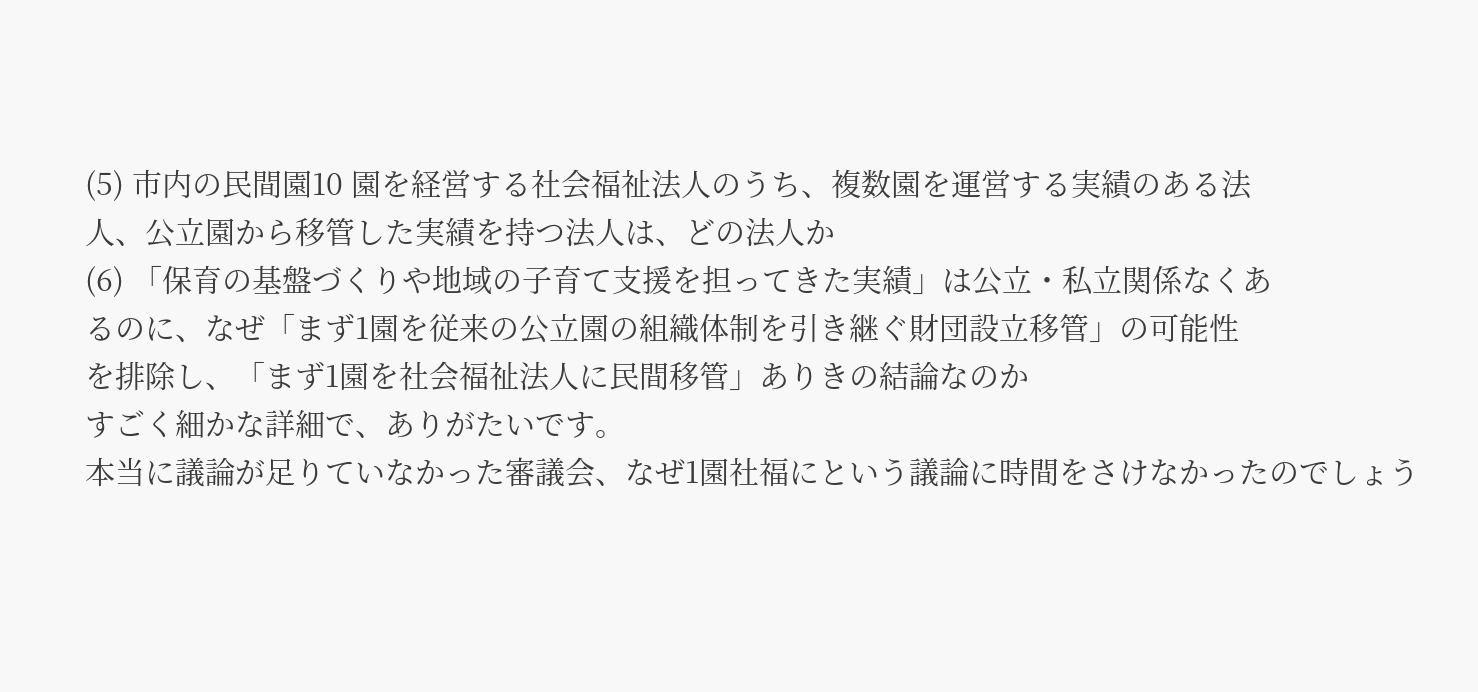(5) 市内の民間園10 園を経営する社会福祉法人のうち、複数園を運営する実績のある法
人、公立園から移管した実績を持つ法人は、どの法人か
(6) 「保育の基盤づくりや地域の子育て支援を担ってきた実績」は公立・私立関係なくあ
るのに、なぜ「まず1園を従来の公立園の組織体制を引き継ぐ財団設立移管」の可能性
を排除し、「まず1園を社会福祉法人に民間移管」ありきの結論なのか
すごく細かな詳細で、ありがたいです。
本当に議論が足りていなかった審議会、なぜ1園社福にという議論に時間をさけなかったのでしょう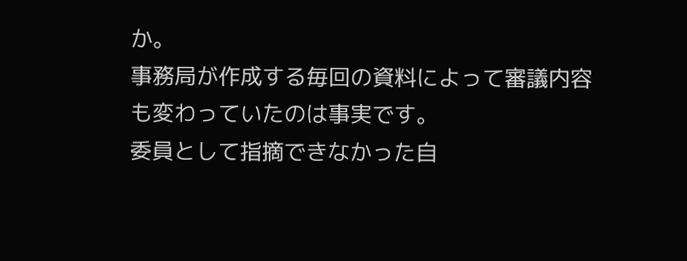か。
事務局が作成する毎回の資料によって審議内容も変わっていたのは事実です。
委員として指摘できなかった自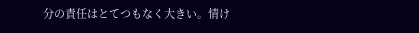分の責任はとてつもなく大きい。情け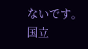ないです。
国立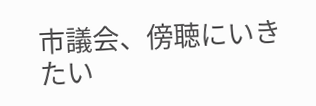市議会、傍聴にいきたい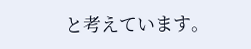と考えています。